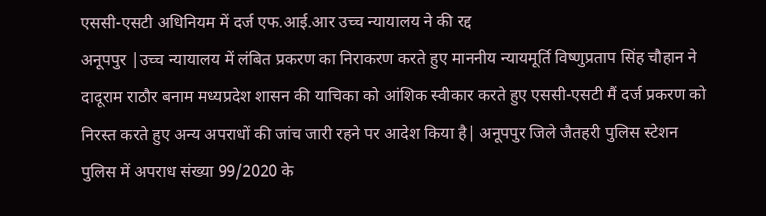एससी-एसटी अधिनियम में दर्ज एफ.आई.आर उच्च न्यायालय ने की रद्द
अनूपपुर |उच्च न्यायालय में लंबित प्रकरण का निराकरण करते हुए माननीय न्यायमूर्ति विष्णुप्रताप सिंह चौहान ने दादूराम राठौर बनाम मध्यप्रदेश शासन की याचिका को आंशिक स्वीकार करते हुए एससी-एसटी मैं दर्ज प्रकरण को निरस्त करते हुए अन्य अपराधों की जांच जारी रहने पर आदेश किया है| अनूपपुर जिले जैतहरी पुलिस स्टेशन पुलिस में अपराध संख्या 99/2020 के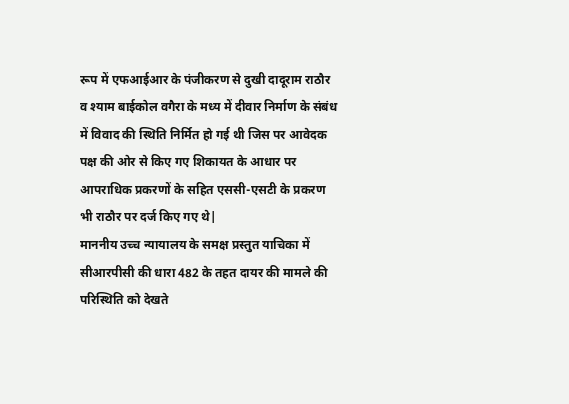रूप में एफआईआर के पंजीकरण से दुखी दादूराम राठौर व श्याम बाईकोल वगैरा के मध्य में दीवार निर्माण के संबंध में विवाद की स्थिति निर्मित हो गई थी जिस पर आवेदक पक्ष की ओर से किए गए शिकायत के आधार पर आपराधिक प्रकरणों के सहित एससी-एसटी के प्रकरण भी राठौर पर दर्ज किए गए थे|
माननीय उच्च न्यायालय के समक्ष प्रस्तुत याचिका में सीआरपीसी की धारा 482 के तहत दायर की मामले की परिस्थिति को देखते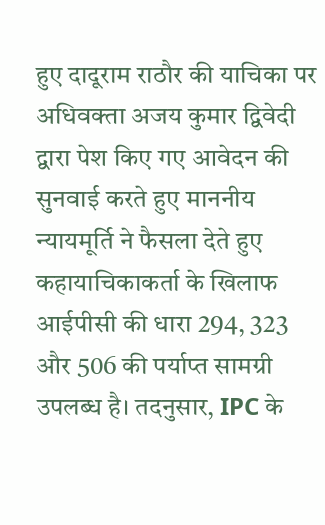हुए दादूराम राठौर की याचिका पर अधिवक्ता अजय कुमार द्विवेदी द्वारा पेश किए गए आवेदन की सुनवाई करते हुए माननीय न्यायमूर्ति ने फैसला देते हुए कहायाचिकाकर्ता के खिलाफ आईपीसी की धारा 294, 323 और 506 की पर्याप्त सामग्री उपलब्ध है। तदनुसार, IPC के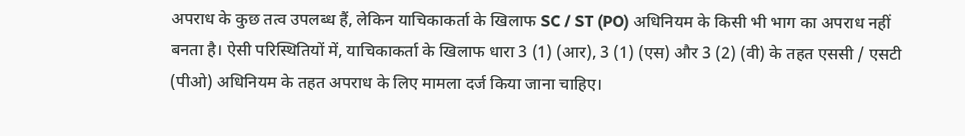अपराध के कुछ तत्व उपलब्ध हैं, लेकिन याचिकाकर्ता के खिलाफ SC / ST (PO) अधिनियम के किसी भी भाग का अपराध नहीं बनता है। ऐसी परिस्थितियों में, याचिकाकर्ता के खिलाफ धारा 3 (1) (आर), 3 (1) (एस) और 3 (2) (वी) के तहत एससी / एसटी (पीओ) अधिनियम के तहत अपराध के लिए मामला दर्ज किया जाना चाहिए।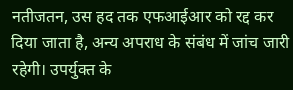नतीजतन, उस हद तक एफआईआर को रद्द कर दिया जाता है, अन्य अपराध के संबंध में जांच जारी रहेगी। उपर्युक्त के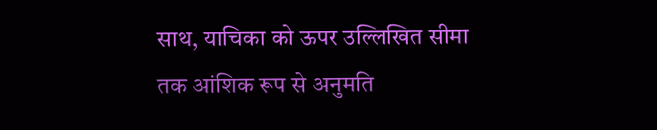साथ, याचिका को ऊपर उल्लिखित सीमा तक आंशिक रूप से अनुमति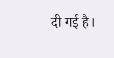दी गई है।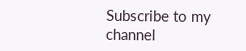Subscribe to my channel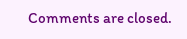Comments are closed.